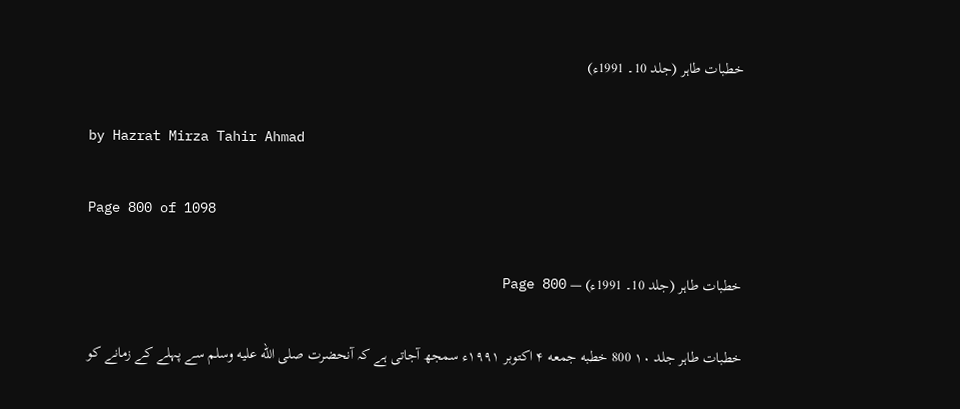خطبات طاہر (جلد 10۔ 1991ء)

by Hazrat Mirza Tahir Ahmad

Page 800 of 1098

خطبات طاہر (جلد 10۔ 1991ء) — Page 800

خطبات طاہر جلد ۱۰ 800 خطبه جمعه ۴ اکتوبر ۱۹۹۱ء سمجھ آجاتی ہے کہ آنحضرت صلى الله عليه وسلم سے پہلے کے زمانے کو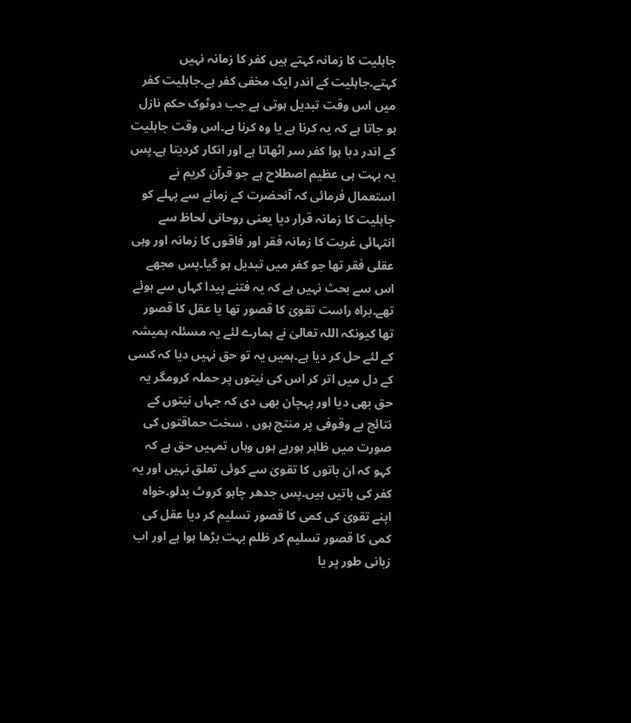جاہلیت کا زمانہ کہتے ہیں کفر کا زمانہ نہیں کہتے۔جاہلیت کے اندر ایک مخفی کفر ہے۔جاہلیت کفر میں اس وقت تبدیل ہوتی ہے جب دوٹوک حکم نازل ہو جاتا ہے کہ یہ کرنا ہے یا وہ کرنا ہے۔اس وقت جاہلیت کے اندر دبا ہوا کفر سر اٹھاتا ہے اور انکار کردیتا ہے۔پس یہ بہت ہی عظیم اصطلاح ہے جو قرآن کریم نے استعمال فرمائی کہ آنحضرت کے زمانے سے پہلے کو جاہلیت کا زمانہ قرار دیا یعنی روحانی لحاظ سے انتہائی غربت کا زمانہ فقر اور فاقوں کا زمانہ اور وہی عقلی فقر تھا جو کفر میں تبدیل ہو گیا۔پس مجھے اس سے بحث نہیں ہے کہ یہ فتنے پیدا کہاں سے ہوئے تھے۔براہ راست تقویٰ کا قصور تھا یا عقل کا قصور تھا کیونکہ اللہ تعالیٰ نے ہمارے لئے یہ مسئلہ ہمیشہ کے لئے حل کر دیا ہے۔ہمیں یہ تو حق نہیں دیا کہ کسی کے دل میں اتر کر اس کی نیتوں پر حملہ کرومگر یہ حق بھی دیا اور پہچان بھی دی کہ جہاں نیتوں کے نتائج بے وقوفی پر منتج ہوں ، سخت حماقتوں کی صورت میں ظاہر ہورہے ہوں وہاں تمہیں حق ہے کہ کہو کہ ان باتوں کا تقویٰ سے کوئی تعلق نہیں اور یہ کفر کی باتیں ہیں۔پس جدھر چاہو کروٹ بدلو۔خواہ اپنے تقویٰ کی کمی کا قصور تسلیم کر دیا عقل کی کمی کا قصور تسلیم کر ظلم بہت بڑھا ہوا ہے اور اب زبانی طور پر یا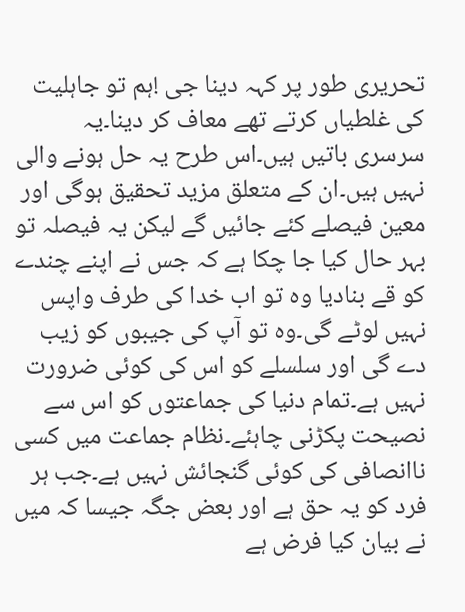تحریری طور پر کہہ دینا جی !ہم تو جاہلیت کی غلطیاں کرتے تھے معاف کر دینا۔یہ سرسری باتیں ہیں۔اس طرح یہ حل ہونے والی نہیں ہیں۔ان کے متعلق مزید تحقیق ہوگی اور معین فیصلے کئے جائیں گے لیکن یہ فیصلہ تو بہر حال کیا جا چکا ہے کہ جس نے اپنے چندے کو قے بنادیا وہ تو اب خدا کی طرف واپس نہیں لوٹے گی۔وہ تو آپ کی جیبوں کو زیب دے گی اور سلسلے کو اس کی کوئی ضرورت نہیں ہے۔تمام دنیا کی جماعتوں کو اس سے نصیحت پکڑنی چاہئے۔نظام جماعت میں کسی ناانصافی کی کوئی گنجائش نہیں ہے۔جب ہر فرد کو یہ حق ہے اور بعض جگہ جیسا کہ میں نے بیان کیا فرض ہے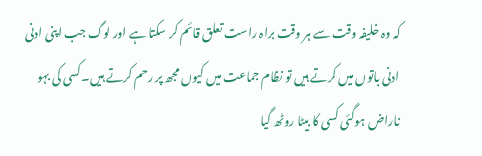کہ وہ خلیفہ وقت سے ہر وقت براہ راست تعلق قائم کر سکتا ہے اور لوگ جب اپنی ادنی ادنی باتوں میں کرتے ہیں تو نظام جماعت میں کیوں مجھ پر رحم کرتے ہیں۔کسی کی بہو ناراض ہوگئی کسی کا بیٹا روٹھ گیا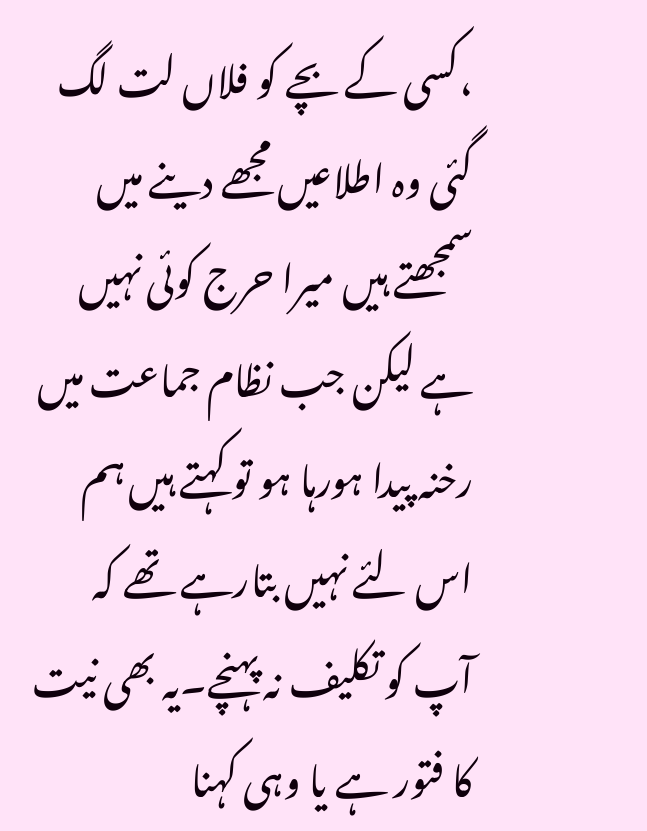،کسی کے بچے کو فلاں لت لگ گئی وہ اطلاعیں مجھے دینے میں سمجھتے ہیں میرا حرج کوئی نہیں ہے لیکن جب نظام جماعت میں رخنہ پیدا ہورہا ہو تو کہتے ہیں ہم اس لئے نہیں بتارہے تھے کہ آپ کو تکلیف نہ پہنچے۔یہ بھی نیت کا فتور ہے یا وہی کہنا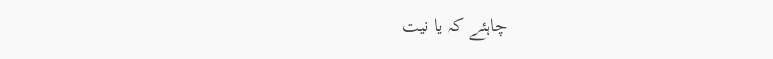چاہئے کہ یا نیت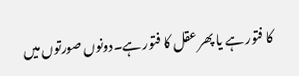کا فتور ہے یا پھر عقل کا فتور ہے۔دونوں صورتوں میں